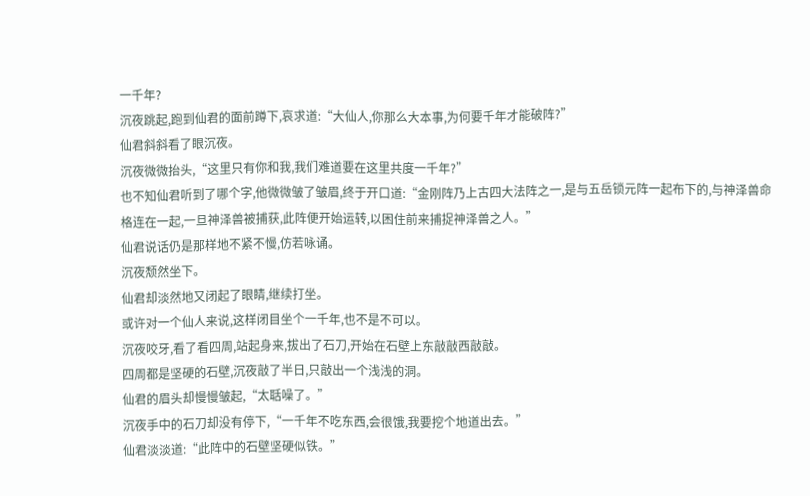一千年?
沉夜跳起,跑到仙君的面前蹲下,哀求道:“大仙人,你那么大本事,为何要千年才能破阵?”
仙君斜斜看了眼沉夜。
沉夜微微抬头,“这里只有你和我,我们难道要在这里共度一千年?”
也不知仙君听到了哪个字,他微微皱了皱眉,终于开口道:“金刚阵乃上古四大法阵之一,是与五岳锁元阵一起布下的,与神泽兽命格连在一起,一旦神泽兽被捕获,此阵便开始运转,以困住前来捕捉神泽兽之人。”
仙君说话仍是那样地不紧不慢,仿若咏诵。
沉夜颓然坐下。
仙君却淡然地又闭起了眼睛,继续打坐。
或许对一个仙人来说,这样闭目坐个一千年,也不是不可以。
沉夜咬牙,看了看四周,站起身来,拔出了石刀,开始在石壁上东敲敲西敲敲。
四周都是坚硬的石壁,沉夜敲了半日,只敲出一个浅浅的洞。
仙君的眉头却慢慢皱起,“太聒噪了。”
沉夜手中的石刀却没有停下,“一千年不吃东西,会很饿,我要挖个地道出去。”
仙君淡淡道:“此阵中的石壁坚硬似铁。”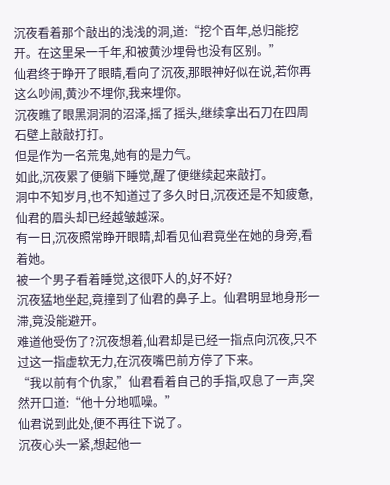沉夜看着那个敲出的浅浅的洞,道:“挖个百年,总归能挖开。在这里呆一千年,和被黄沙埋骨也没有区别。”
仙君终于睁开了眼睛,看向了沉夜,那眼神好似在说,若你再这么吵闹,黄沙不埋你,我来埋你。
沉夜瞧了眼黑洞洞的沼泽,摇了摇头,继续拿出石刀在四周石壁上敲敲打打。
但是作为一名荒鬼,她有的是力气。
如此,沉夜累了便躺下睡觉,醒了便继续起来敲打。
洞中不知岁月,也不知道过了多久时日,沉夜还是不知疲惫,仙君的眉头却已经越皱越深。
有一日,沉夜照常睁开眼睛,却看见仙君竟坐在她的身旁,看着她。
被一个男子看着睡觉,这很吓人的,好不好?
沉夜猛地坐起,竟撞到了仙君的鼻子上。仙君明显地身形一滞,竟没能避开。
难道他受伤了?沉夜想着,仙君却是已经一指点向沉夜,只不过这一指虚软无力,在沉夜嘴巴前方停了下来。
“我以前有个仇家,”仙君看着自己的手指,叹息了一声,突然开口道:“他十分地呱噪。”
仙君说到此处,便不再往下说了。
沉夜心头一紧,想起他一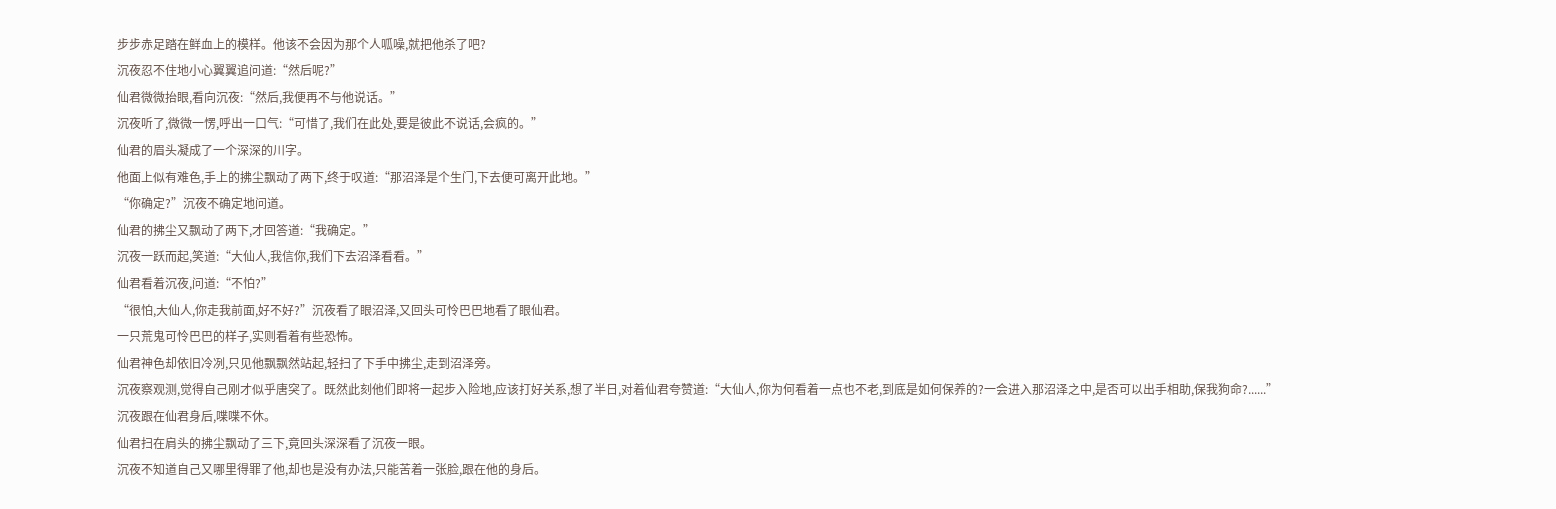步步赤足踏在鲜血上的模样。他该不会因为那个人呱噪,就把他杀了吧?
沉夜忍不住地小心翼翼追问道:“然后呢?”
仙君微微抬眼,看向沉夜:“然后,我便再不与他说话。”
沉夜听了,微微一愣,呼出一口气:“可惜了,我们在此处,要是彼此不说话,会疯的。”
仙君的眉头凝成了一个深深的川字。
他面上似有难色,手上的拂尘飘动了两下,终于叹道:“那沼泽是个生门,下去便可离开此地。”
“你确定?”沉夜不确定地问道。
仙君的拂尘又飘动了两下,才回答道:“我确定。”
沉夜一跃而起,笑道:“大仙人,我信你,我们下去沼泽看看。”
仙君看着沉夜,问道:“不怕?”
“很怕,大仙人,你走我前面,好不好?”沉夜看了眼沼泽,又回头可怜巴巴地看了眼仙君。
一只荒鬼可怜巴巴的样子,实则看着有些恐怖。
仙君神色却依旧冷冽,只见他飘飘然站起,轻扫了下手中拂尘,走到沼泽旁。
沉夜察观测,觉得自己刚才似乎唐突了。既然此刻他们即将一起步入险地,应该打好关系,想了半日,对着仙君夸赞道:“大仙人,你为何看着一点也不老,到底是如何保养的?一会进入那沼泽之中,是否可以出手相助,保我狗命?......”
沉夜跟在仙君身后,喋喋不休。
仙君扫在肩头的拂尘飘动了三下,竟回头深深看了沉夜一眼。
沉夜不知道自己又哪里得罪了他,却也是没有办法,只能苦着一张脸,跟在他的身后。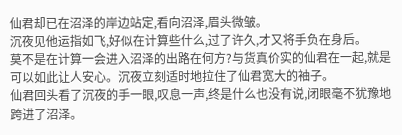仙君却已在沼泽的岸边站定,看向沼泽,眉头微皱。
沉夜见他运指如飞,好似在计算些什么,过了许久,才又将手负在身后。
莫不是在计算一会进入沼泽的出路在何方?与货真价实的仙君在一起,就是可以如此让人安心。沉夜立刻适时地拉住了仙君宽大的袖子。
仙君回头看了沉夜的手一眼,叹息一声,终是什么也没有说,闭眼毫不犹豫地跨进了沼泽。